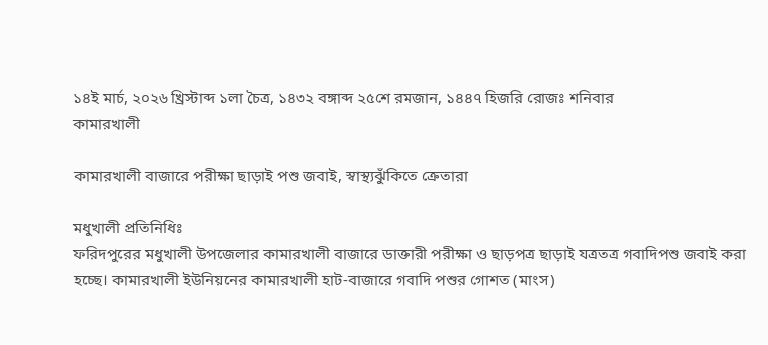১৪ই মার্চ, ২০২৬ খ্রিস্টাব্দ ১লা চৈত্র, ১৪৩২ বঙ্গাব্দ ২৫শে রমজান, ১৪৪৭ হিজরি রোজঃ শনিবার
কামারখালী

কামারখালী বাজারে পরীক্ষা ছাড়াই পশু জবাই, স্বাস্থ্যঝুঁকিতে ক্রেতারা

মধুখালী প্রতিনিধিঃ
ফরিদপুরের মধুখালী উপজেলার কামারখালী বাজারে ডাক্তারী পরীক্ষা ও ছাড়পত্র ছাড়াই যত্রতত্র গবাদিপশু জবাই করা হচ্ছে। কামারখালী ইউনিয়নের কামারখালী হাট-বাজারে গবাদি পশুর গোশত (মাংস)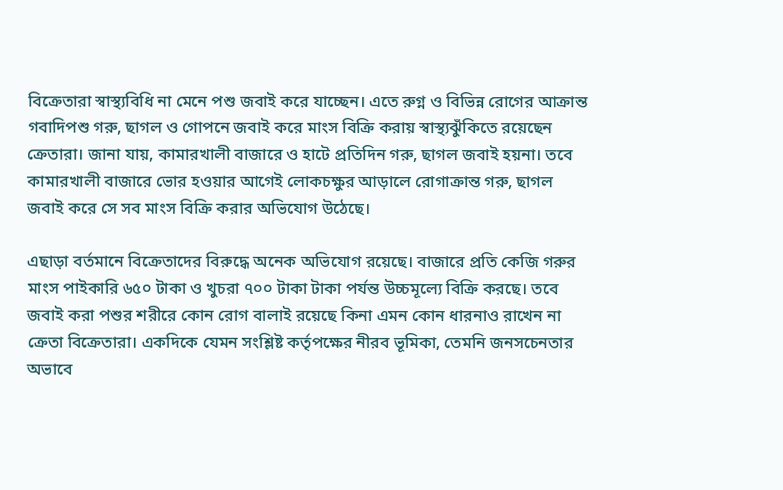বিক্রেতারা স্বাস্থ্যবিধি না মেনে পশু জবাই করে যাচ্ছেন। এতে রুগ্ন ও বিভিন্ন রোগের আক্রান্ত গবাদিপশু গরু, ছাগল ও গোপনে জবাই করে মাংস বিক্রি করায় স্বাস্থ্যঝুঁকিতে রয়েছেন ক্রেতারা। জানা যায়, কামারখালী বাজারে ও হাটে প্রতিদিন গরু, ছাগল জবাই হয়না। তবে কামারখালী বাজারে ভোর হওয়ার আগেই লোকচক্ষুর আড়ালে রোগাক্রান্ত গরু, ছাগল জবাই করে সে সব মাংস বিক্রি করার অভিযোগ উঠেছে।

এছাড়া বর্তমানে বিক্রেতাদের বিরুদ্ধে অনেক অভিযোগ রয়েছে। বাজারে প্রতি কেজি গরুর মাংস পাইকারি ৬৫০ টাকা ও খুচরা ৭০০ টাকা টাকা পর্যন্ত উচ্চমূল্যে বিক্রি করছে। তবে জবাই করা পশুর শরীরে কোন রোগ বালাই রয়েছে কিনা এমন কোন ধারনাও রাখেন না ক্রেতা বিক্রেতারা। একদিকে যেমন সংশ্লিষ্ট কর্তৃপক্ষের নীরব ভূমিকা, তেমনি জনসচেনতার অভাবে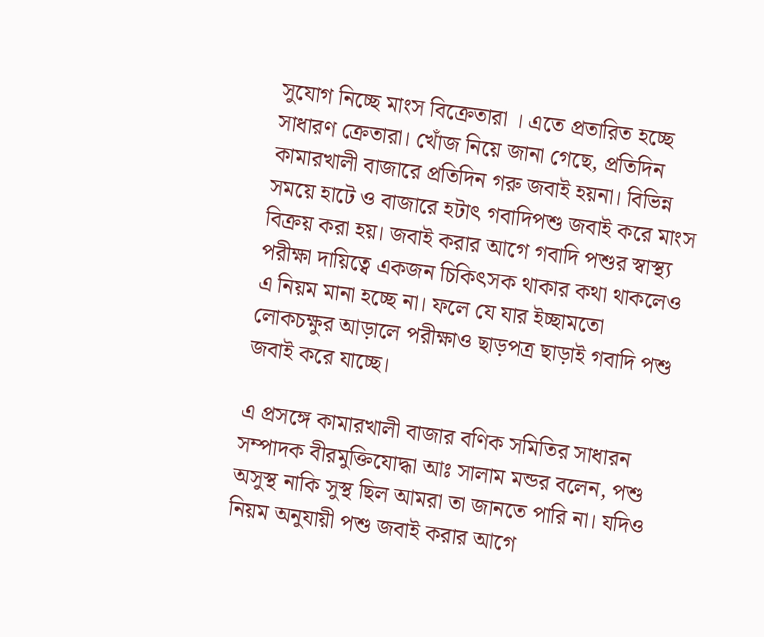সুযোগ নিচ্ছে মাংস বিক্রেতারা । এতে প্রতারিত হচ্ছে সাধারণ ক্রেতারা। খোঁজ নিয়ে জানা গেছে, প্রতিদিন কামারখালী বাজারে প্রতিদিন গরু জবাই হয়না। বিভিন্ন সময়ে হাটে ও বাজারে হটাৎ গবাদিপশু জবাই করে মাংস বিক্রয় করা হয়। জবাই করার আগে গবাদি পশুর স্বাস্থ্য পরীক্ষা দায়িত্বে একজন চিকিৎসক থাকার কথা থাকলেও এ নিয়ম মানা হচ্ছে না। ফলে যে যার ইচ্ছামতো লোকচক্ষুর আড়ালে পরীক্ষাও ছাড়পত্র ছাড়াই গবাদি পশু জবাই করে যাচ্ছে।

এ প্রসঙ্গে কামারখালী বাজার বণিক সমিতির সাধারন সম্পাদক বীরমুক্তিযোদ্ধা আঃ সালাম মন্ডর বলেন, পশু অসুস্থ নাকি সুস্থ ছিল আমরা তা জানতে পারি না। যদিও নিয়ম অনুযায়ী পশু জবাই করার আগে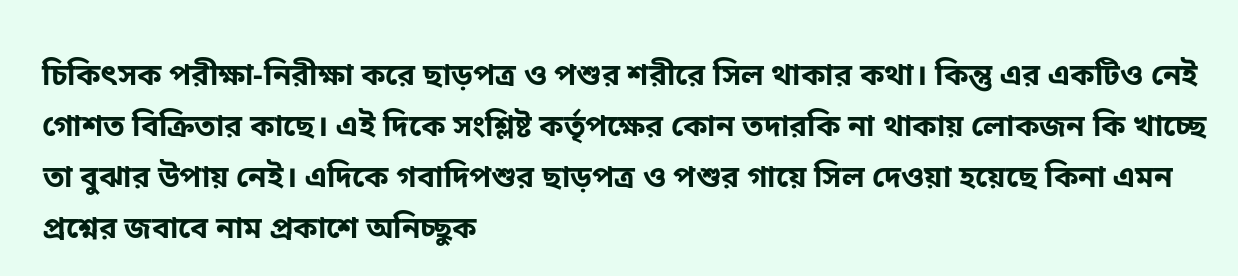চিকিৎসক পরীক্ষা-নিরীক্ষা করে ছাড়পত্র ও পশুর শরীরে সিল থাকার কথা। কিন্তু এর একটিও নেই গোশত বিক্রিতার কাছে। এই দিকে সংশ্লিষ্ট কর্তৃপক্ষের কোন তদারকি না থাকায় লোকজন কি খাচ্ছে তা বুঝার উপায় নেই। এদিকে গবাদিপশুর ছাড়পত্র ও পশুর গায়ে সিল দেওয়া হয়েছে কিনা এমন প্রশ্নের জবাবে নাম প্রকাশে অনিচ্ছুক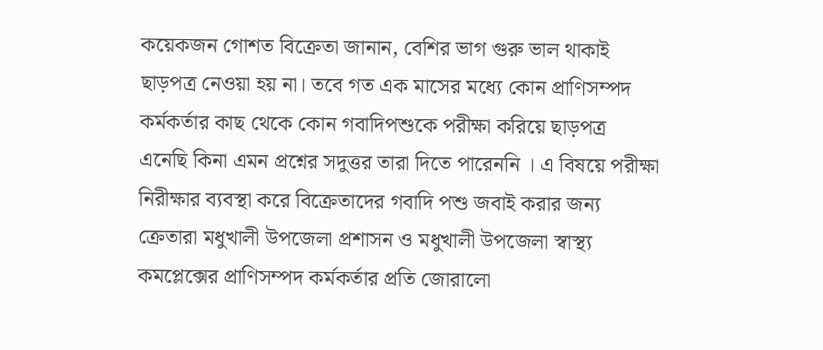কয়েকজন গোশত বিক্রেতা জানান, বেশির ভাগ গুরু ভাল থাকাই ছাড়পত্র নেওয়া হয় না। তবে গত এক মাসের মধ্যে কোন প্রাণিসম্পদ কর্মকর্তার কাছ থেকে কোন গবাদিপশুকে পরীক্ষা করিয়ে ছাড়পত্র এনেছি কিনা এমন প্রশ্নের সদুত্তর তারা দিতে পারেননি । এ বিষয়ে পরীক্ষা নিরীক্ষার ব্যবস্থা করে বিক্রেতাদের গবাদি পশু জবাই করার জন্য ক্রেতারা মধুখালী উপজেলা প্রশাসন ও মধুখালী উপজেলা স্বাস্থ্য কমপ্লেক্সের প্রাণিসম্পদ কর্মকর্তার প্রতি জোরালো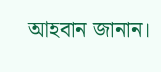আহবান জানান।